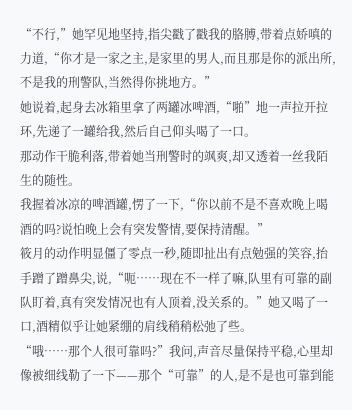“不行,”她罕见地坚持,指尖戳了戳我的胳膊,带着点娇嗔的力道,“你才是一家之主,是家里的男人,而且那是你的派出所,不是我的刑警队,当然得你挑地方。”
她说着,起身去冰箱里拿了两罐冰啤酒,“啪”地一声拉开拉环,先递了一罐给我,然后自己仰头喝了一口。
那动作干脆利落,带着她当刑警时的飒爽,却又透着一丝我陌生的随性。
我握着冰凉的啤酒罐,愣了一下,“你以前不是不喜欢晚上喝酒的吗?说怕晚上会有突发警情,要保持清醒。”
筱月的动作明显僵了零点一秒,随即扯出有点勉强的笑容,抬手蹭了蹭鼻尖,说,“呃……现在不一样了嘛,队里有可靠的副队盯着,真有突发情况也有人顶着,没关系的。”她又喝了一口,酒精似乎让她紧绷的肩线稍稍松弛了些。
“哦……那个人很可靠吗?”我问,声音尽量保持平稳,心里却像被细线勒了一下——那个“可靠”的人,是不是也可靠到能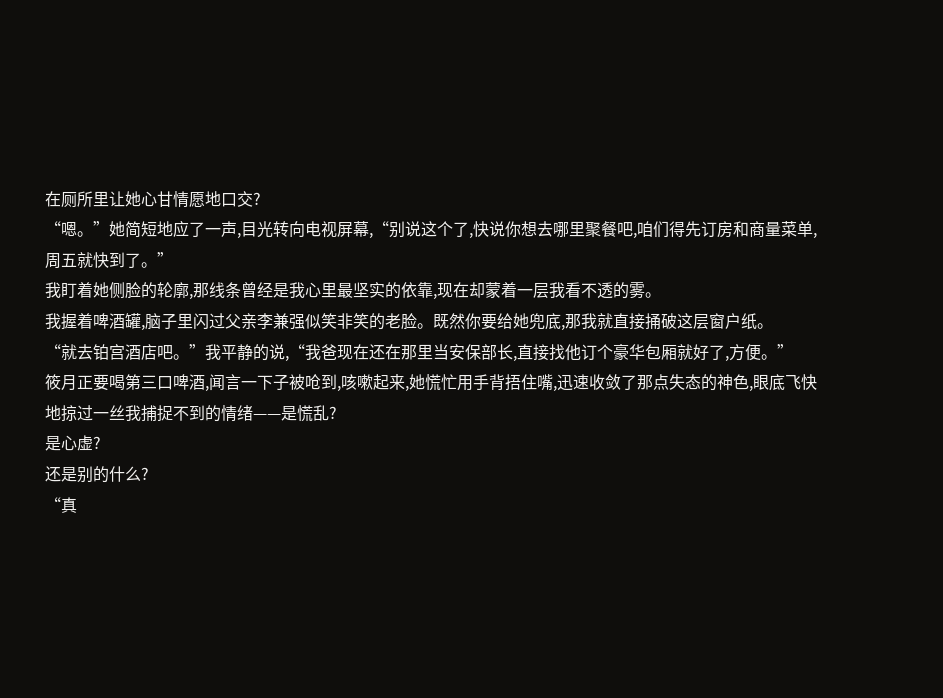在厕所里让她心甘情愿地口交?
“嗯。”她简短地应了一声,目光转向电视屏幕,“别说这个了,快说你想去哪里聚餐吧,咱们得先订房和商量菜单,周五就快到了。”
我盯着她侧脸的轮廓,那线条曾经是我心里最坚实的依靠,现在却蒙着一层我看不透的雾。
我握着啤酒罐,脑子里闪过父亲李兼强似笑非笑的老脸。既然你要给她兜底,那我就直接捅破这层窗户纸。
“就去铂宫酒店吧。”我平静的说,“我爸现在还在那里当安保部长,直接找他订个豪华包厢就好了,方便。”
筱月正要喝第三口啤酒,闻言一下子被呛到,咳嗽起来,她慌忙用手背捂住嘴,迅速收敛了那点失态的神色,眼底飞快地掠过一丝我捕捉不到的情绪——是慌乱?
是心虚?
还是别的什么?
“真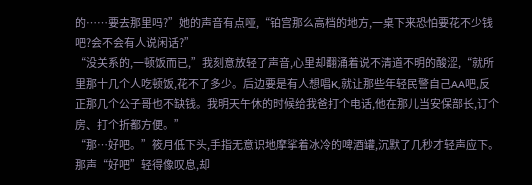的……要去那里吗?”她的声音有点哑,“铂宫那么高档的地方,一桌下来恐怕要花不少钱吧?会不会有人说闲话?”
“没关系的,一顿饭而已,”我刻意放轻了声音,心里却翻涌着说不清道不明的酸涩,“就所里那十几个人吃顿饭,花不了多少。后边要是有人想唱K,就让那些年轻民警自己AA吧,反正那几个公子哥也不缺钱。我明天午休的时候给我爸打个电话,他在那儿当安保部长,订个房、打个折都方便。”
“那…好吧。”筱月低下头,手指无意识地摩挲着冰冷的啤酒罐,沉默了几秒才轻声应下。
那声“好吧”轻得像叹息,却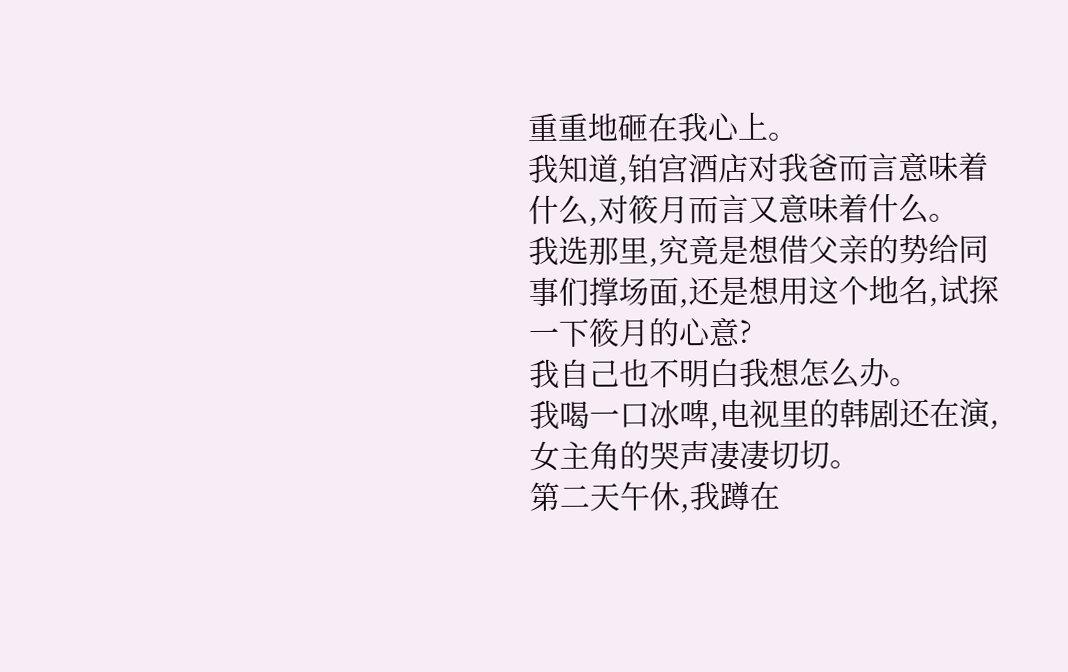重重地砸在我心上。
我知道,铂宫酒店对我爸而言意味着什么,对筱月而言又意味着什么。
我选那里,究竟是想借父亲的势给同事们撑场面,还是想用这个地名,试探一下筱月的心意?
我自己也不明白我想怎么办。
我喝一口冰啤,电视里的韩剧还在演,女主角的哭声凄凄切切。
第二天午休,我蹲在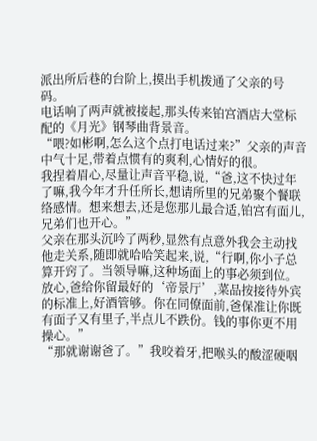派出所后巷的台阶上,摸出手机拨通了父亲的号码。
电话响了两声就被接起,那头传来铂宫酒店大堂标配的《月光》钢琴曲背景音。
“喂?如彬啊,怎么这个点打电话过来?”父亲的声音中气十足,带着点惯有的爽利,心情好的很。
我捏着眉心,尽量让声音平稳,说,“爸,这不快过年了嘛,我今年才升任所长,想请所里的兄弟聚个餐联络感情。想来想去,还是您那儿最合适,铂宫有面儿,兄弟们也开心。”
父亲在那头沉吟了两秒,显然有点意外我会主动找他走关系,随即就哈哈笑起来,说,“行啊,你小子总算开窍了。当领导嘛,这种场面上的事必须到位。放心,爸给你留最好的‘帝景厅’,菜品按接待外宾的标准上,好酒管够。你在同僚面前,爸保准让你既有面子又有里子,半点儿不跌份。钱的事你更不用操心。”
“那就谢谢爸了。”我咬着牙,把喉头的酸涩硬咽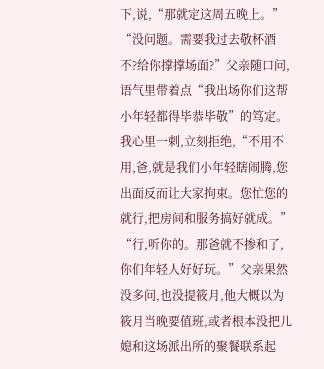下,说,“那就定这周五晚上。”
“没问题。需要我过去敬杯酒不?给你撑撑场面?”父亲随口问,语气里带着点“我出场你们这帮小年轻都得毕恭毕敬”的笃定。
我心里一刺,立刻拒绝,“不用不用,爸,就是我们小年轻瞎闹腾,您出面反而让大家拘束。您忙您的就行,把房间和服务搞好就成。”
“行,听你的。那爸就不掺和了,你们年轻人好好玩。”父亲果然没多问,也没提筱月,他大概以为筱月当晚要值班,或者根本没把儿媳和这场派出所的聚餐联系起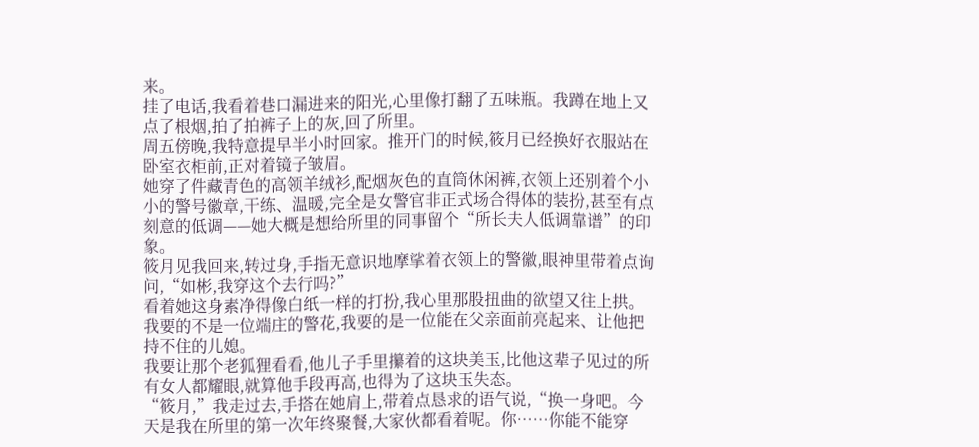来。
挂了电话,我看着巷口漏进来的阳光,心里像打翻了五味瓶。我蹲在地上又点了根烟,拍了拍裤子上的灰,回了所里。
周五傍晚,我特意提早半小时回家。推开门的时候,筱月已经换好衣服站在卧室衣柜前,正对着镜子皱眉。
她穿了件藏青色的高领羊绒衫,配烟灰色的直筒休闲裤,衣领上还别着个小小的警号徽章,干练、温暖,完全是女警官非正式场合得体的装扮,甚至有点刻意的低调——她大概是想给所里的同事留个“所长夫人低调靠谱”的印象。
筱月见我回来,转过身,手指无意识地摩挲着衣领上的警徽,眼神里带着点询问,“如彬,我穿这个去行吗?”
看着她这身素净得像白纸一样的打扮,我心里那股扭曲的欲望又往上拱。
我要的不是一位端庄的警花,我要的是一位能在父亲面前亮起来、让他把持不住的儿媳。
我要让那个老狐狸看看,他儿子手里攥着的这块美玉,比他这辈子见过的所有女人都耀眼,就算他手段再高,也得为了这块玉失态。
“筱月,”我走过去,手搭在她肩上,带着点恳求的语气说,“换一身吧。今天是我在所里的第一次年终聚餐,大家伙都看着呢。你……你能不能穿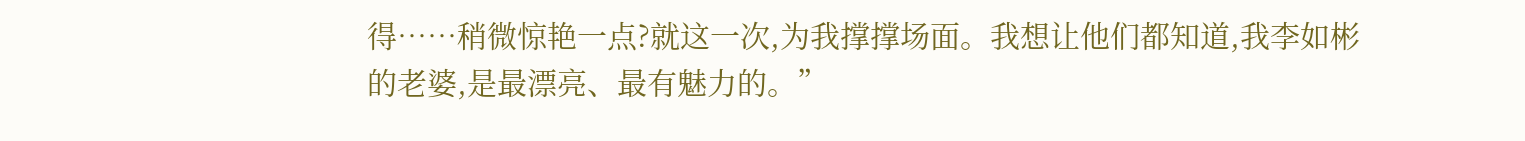得……稍微惊艳一点?就这一次,为我撑撑场面。我想让他们都知道,我李如彬的老婆,是最漂亮、最有魅力的。”